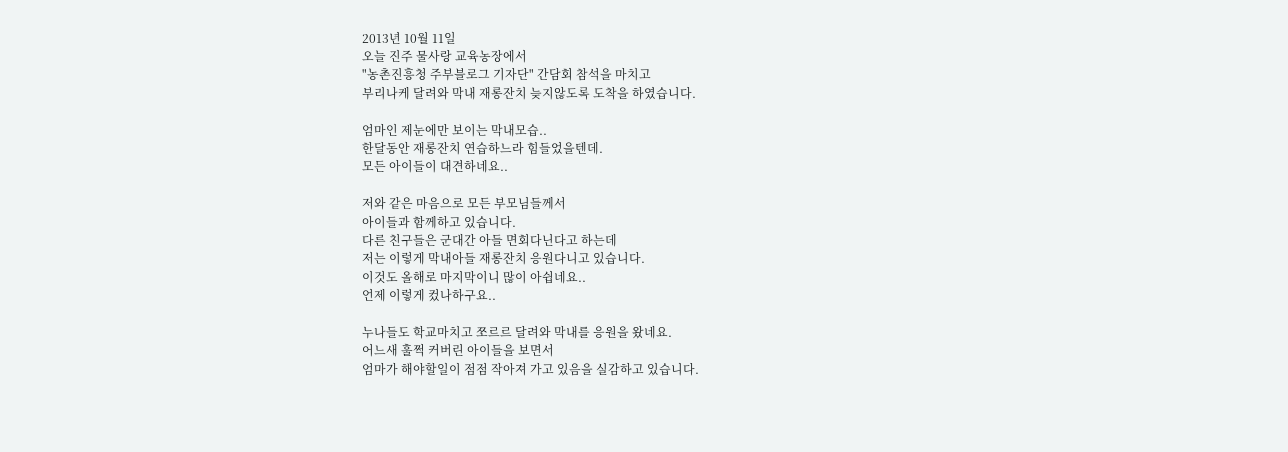2013년 10월 11일
오늘 진주 물사랑 교육농장에서
"농촌진흥청 주부블로그 기자단" 간담회 참석을 마치고
부리나케 달려와 막내 재롱잔치 늦지않도록 도착을 하였습니다.

엄마인 제눈에만 보이는 막내모습..
한달동안 재롱잔치 연습하느라 힘들었을텐데.
모든 아이들이 대견하네요..

저와 같은 마음으로 모든 부모님들께서
아이들과 함께하고 있습니다.
다른 친구들은 군대간 아들 면회다닌다고 하는데
저는 이렇게 막내아들 재롱잔치 응원다니고 있습니다.
이것도 올해로 마지막이니 많이 아쉽네요..
언제 이렇게 컸나하구요..

누나들도 학교마치고 쪼르르 달려와 막내를 응원을 왔네요.
어느새 훌쩍 커버린 아이들을 보면서
엄마가 해야할일이 점점 작아져 가고 있음을 실감하고 있습니다.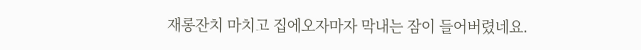재롱잔치 마치고 집에오자마자 막내는 잠이 들어버렸네요.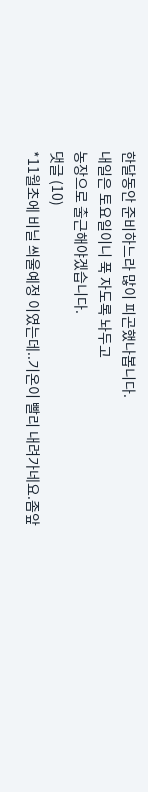한달동안 준비하느라 많이 피곤했나봅니다.
내일은 토요일이니 푹 자도록 놔두고
농장으로 출근해야겠습니다.
댓글 (10)
*11월초에 비닐 씌울예정 이였는데..기온이 빨리 내려가네요.좀앞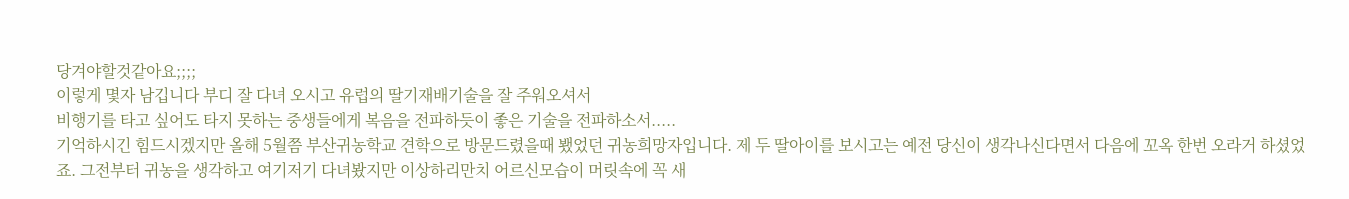당겨야할것같아요;;;;
이렇게 몇자 남깁니다 부디 잘 다녀 오시고 유럽의 딸기재배기술을 잘 주워오셔서
비행기를 타고 싶어도 타지 못하는 중생들에게 복음을 전파하듯이 좋은 기술을 전파하소서.....
기억하시긴 힘드시겠지만 올해 5월쯤 부산귀농학교 견학으로 방문드렸을때 뵀었던 귀농희망자입니다. 제 두 딸아이를 보시고는 예전 당신이 생각나신다면서 다음에 꼬옥 한번 오라거 하셨었죠. 그전부터 귀농을 생각하고 여기저기 다녀봤지만 이상하리만치 어르신모습이 머릿속에 꼭 새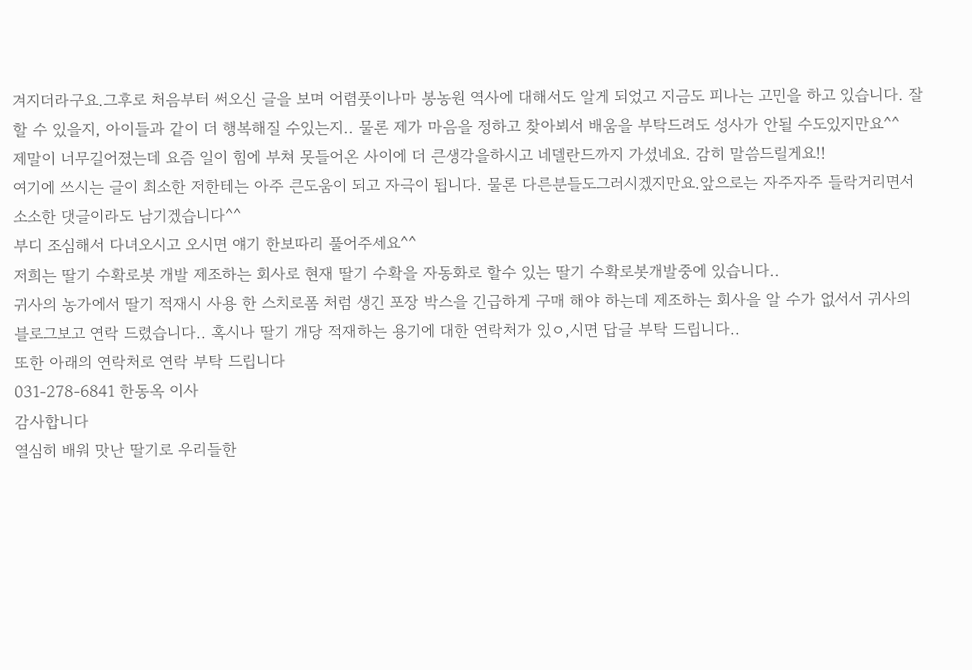겨지더라구요.그후로 처음부터 써오신 글을 보며 어렴풋이나마 봉농원 역사에 대해서도 알게 되었고 지금도 피나는 고민을 하고 있습니다. 잘할 수 있을지, 아이들과 같이 더 행복해질 수있는지.. 물론 제가 마음을 정하고 찾아뵈서 배움을 부탁드려도 성사가 안될 수도있지만요^^
제말이 너무길어졌는데 요즘 일이 힘에 부쳐 못들어온 사이에 더 큰생각을하시고 네델란드까지 가셨네요. 감히 말씀드릴게요!!
여기에 쓰시는 글이 최소한 저한테는 아주 큰도움이 되고 자극이 됩니다. 물론 다른분들도그러시겠지만요.앞으로는 자주자주 들락거리면서 소소한 댓글이라도 남기겠습니다^^
부디 조심해서 다녀오시고 오시면 얘기 한보따리 풀어주세요^^
저희는 딸기 수확로봇 개발 제조하는 회사로 현재 딸기 수확을 자동화로 할수 있는 딸기 수확로봇개발중에 있습니다..
귀사의 농가에서 딸기 적재시 사용 한 스치로폼 처럼 생긴 포장 박스을 긴급하게 구매 해야 하는데 제조하는 회사을 알 수가 없서서 귀사의 블로그보고 연락 드렸습니다.. 혹시나 딸기 개당 적재하는 용기에 대한 연락처가 있ㅇ,시면 답글 부탁 드립니다..
또한 아래의 연락처로 연락 부탁 드립니다
031-278-6841 한동옥 이사
감사합니다
열심히 배워 맛난 딸기로 우리들한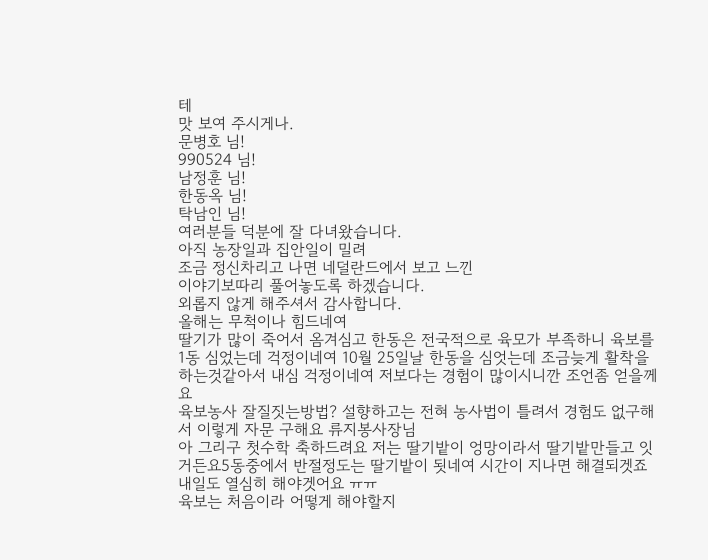테
맛 보여 주시게나.
문병호 님!
990524 님!
남정훈 님!
한동옥 님!
탁남인 님!
여러분들 덕분에 잘 다녀왔습니다.
아직 농장일과 집안일이 밀려
조금 정신차리고 나면 네덜란드에서 보고 느낀
이야기보따리 풀어놓도록 하겠습니다.
외롭지 않게 해주셔서 감사합니다.
올해는 무척이나 힘드네여
딸기가 많이 죽어서 옴겨심고 한동은 전국적으로 육모가 부족하니 육보를 1동 심었는데 걱정이네여 10월 25일날 한동을 심엇는데 조금늦게 활착을 하는것같아서 내심 걱정이네여 저보다는 경험이 많이시니깐 조언좀 얻을께요
육보농사 잘질짓는방법? 설향하고는 전혀 농사법이 틀려서 경험도 없구해서 이렇게 자문 구해요 류지봉사장님
아 그리구 첫수학 축하드려요 저는 딸기밭이 엉망이라서 딸기밭만들고 잇거든요5동중에서 반절정도는 딸기밭이 됫네여 시간이 지나면 해결되겟죠
내일도 열심히 해야겟어요 ㅠㅠ
육보는 처음이라 어떻게 해야할지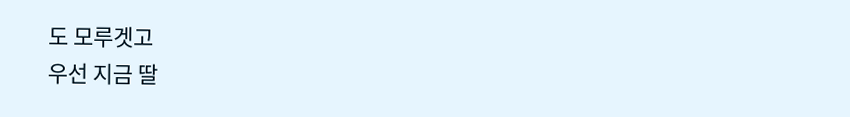도 모루겟고
우선 지금 딸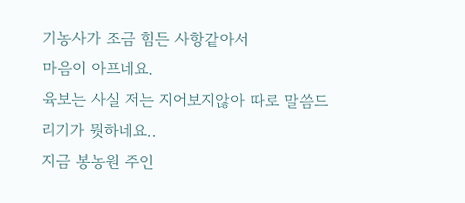기농사가 조금 힘든 사항같아서
마음이 아프네요.
육보는 사실 저는 지어보지않아 따로 말씀드리기가 뭣하네요..
지금 봉농원 주인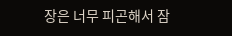장은 너무 피곤해서 잠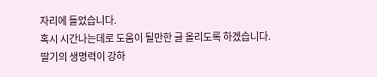자리에 들었습니다.
혹시 시간나는데로 도움이 될만한 글 올리도록 하겠습니다.
딸기의 생명력이 강하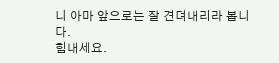니 아마 앞으로는 잘 견뎌내리라 봅니다.
힘내세요.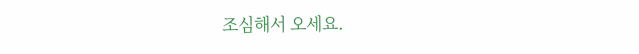조심해서 오세요.